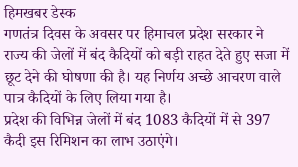हिमखबर डेस्क
गणतंत्र दिवस के अवसर पर हिमाचल प्रदेश सरकार ने राज्य की जेलों में बंद कैदियों को बड़ी राहत देते हुए सजा में छूट देने की घोषणा की है। यह निर्णय अच्छे आचरण वाले पात्र कैदियों के लिए लिया गया है।
प्रदेश की विभिन्न जेलों में बंद 1083 कैदियों में से 397 कैदी इस रिमिशन का लाभ उठाएंगे।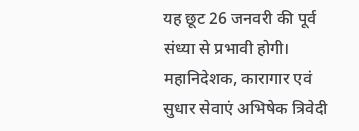यह छूट 26 जनवरी की पूर्व संध्या से प्रभावी होगी। महानिदेशक, कारागार एवं सुधार सेवाएं अभिषेक त्रिवेदी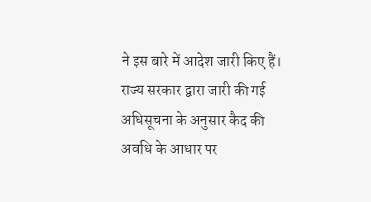ने इस बारे में आदेश जारी किए हैं।
राज्य सरकार द्वारा जारी की गई अधिसूचना के अनुसार कैद की अवधि के आधार पर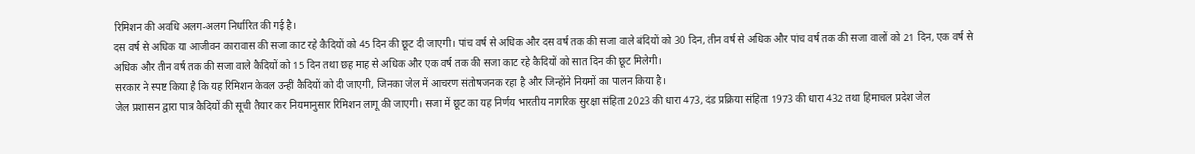रिमिशन की अवधि अलग-अलग निर्धारित की गई है।
दस वर्ष से अधिक या आजीवन कारावास की सजा काट रहे कैदियों को 45 दिन की छूट दी जाएगी। पांच वर्ष से अधिक और दस वर्ष तक की सजा वाले बंदियों को 30 दिन, तीन वर्ष से अधिक और पांच वर्ष तक की सजा वालों को 21 दिन, एक वर्ष से अधिक और तीन वर्ष तक की सजा वाले कैदियों को 15 दिन तथा छह माह से अधिक और एक वर्ष तक की सजा काट रहे कैदियों को सात दिन की छूट मिलेगी।
सरकार ने स्पष्ट किया है कि यह रिमिशन केवल उन्हीं कैदियों को दी जाएगी, जिनका जेल में आचरण संतोषजनक रहा है और जिन्होंने नियमों का पालन किया है।
जेल प्रशासन द्वारा पात्र कैदियों की सूची तैयार कर नियमानुसार रिमिशन लागू की जाएगी। सजा में छूट का यह निर्णय भारतीय नागरिक सुरक्षा संहिता 2023 की धारा 473, दंड प्रक्रिया संहिता 1973 की धारा 432 तथा हिमाचल प्रदेश जेल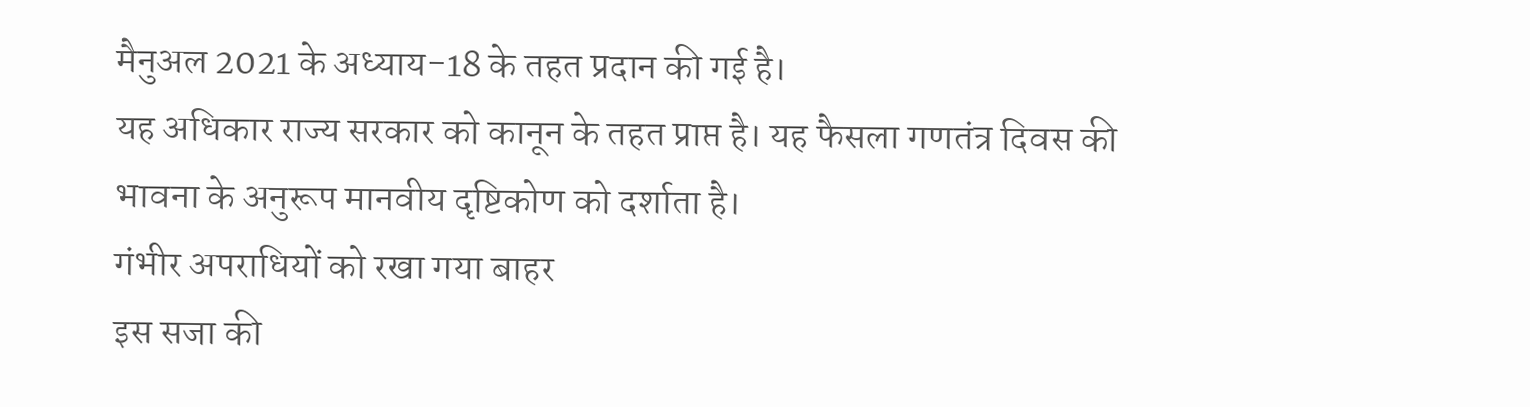मैनुअल 2021 के अध्याय-18 के तहत प्रदान की गई है।
यह अधिकार राज्य सरकार को कानून के तहत प्राप्त है। यह फैसला गणतंत्र दिवस की भावना के अनुरूप मानवीय दृष्टिकोण को दर्शाता है।
गंभीर अपराधियों को रखा गया बाहर
इस सजा की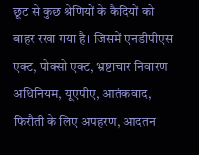छूट से कुछ श्रेणियों के कैदियों को बाहर रखा गया है। जिसमें एनडीपीएस एक्ट, पोक्सो एक्ट, भ्रष्टाचार निवारण अधिनियम, यूएपीए, आतंकवाद, फिरौती के लिए अपहरण, आदतन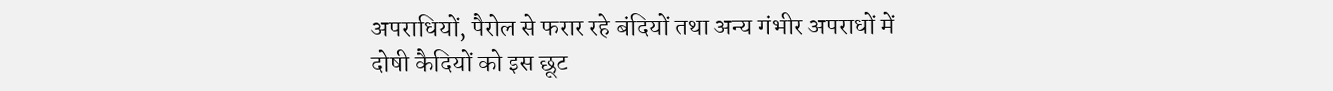अपराधियों, पैरोल से फरार रहे बंदियों तथा अन्य गंभीर अपराधों में दोषी कैदियों को इस छूट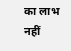का लाभ नहीं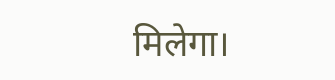मिलेगा।